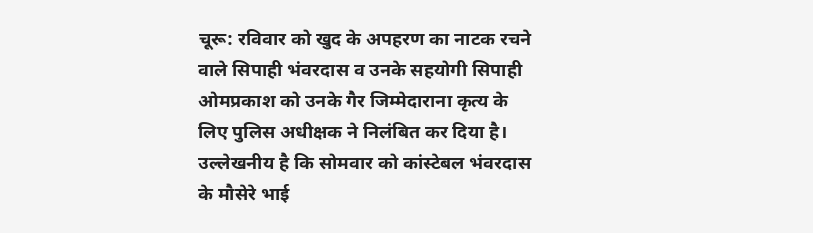चूरू: रविवार को खुद के अपहरण का नाटक रचने वाले सिपाही भंवरदास व उनके सहयोगी सिपाही ओमप्रकाश को उनके गैर जिम्मेदाराना कृत्य के लिए पुलिस अधीक्षक ने निलंबित कर दिया है।
उल्लेखनीय है कि सोमवार को कांस्टेबल भंवरदास के मौसेरे भाई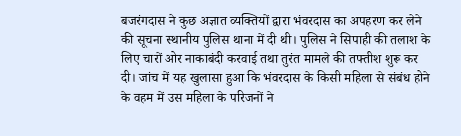बजरंगदास ने कुछ अज्ञात व्यक्तियों द्वारा भंवरदास का अपहरण कर लेने की सूचना स्थानीय पुलिस थाना में दी थी। पुलिस ने सिपाही की तलाश के लिए चारों ओर नाकाबंदी करवाई तथा तुरंत मामले की तफ्तीश शुरू कर दी। जांच में यह खुलासा हुआ कि भंवरदास के किसी महिला से संबंध होने के वहम में उस महिला के परिजनों ने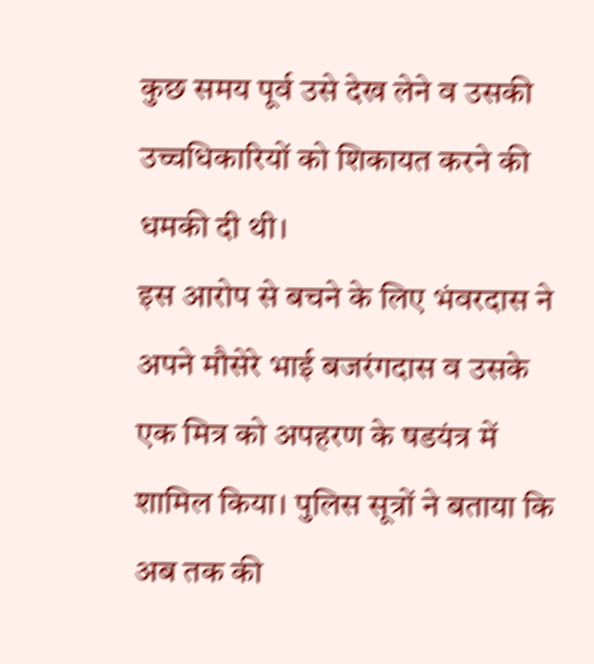कुछ समय पूर्व उसे देख लेने व उसकी उच्चधिकारियों को शिकायत करने की धमकी दी थी।
इस आरोप से बचने के लिए भंवरदास ने अपने मौसेरे भाई बजरंगदास व उसके एक मित्र को अपहरण के षडयंत्र में शामिल किया। पुलिस सूत्रों ने बताया कि अब तक की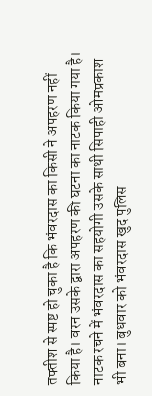तफ्तीश से स्पष्ट हो चुका है कि भंवरदास का किसी ने अपहरण नहीं किया है। वरन उसके द्वारा अपहरण की घटना का नाटक किया गया है। नाटक रचने में भंवरदास का सहयोगी उसके साथी सिपाही ओमप्रकाश भी बना। बुधवार को भंवरदास खुद पुलिस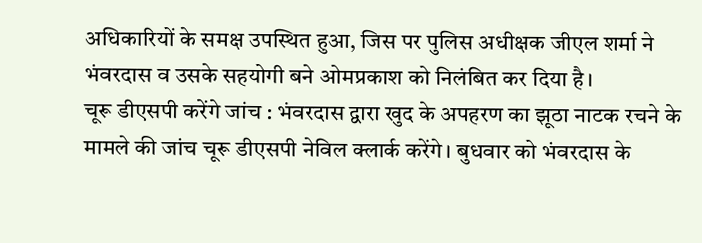अधिकारियों के समक्ष उपस्थित हुआ, जिस पर पुलिस अधीक्षक जीएल शर्मा ने भंवरदास व उसके सहयोगी बने ओमप्रकाश को निलंबित कर दिया है।
चूरू डीएसपी करेंगे जांच : भंवरदास द्वारा खुद के अपहरण का झूठा नाटक रचने के मामले की जांच चूरू डीएसपी नेविल क्लार्क करेंगे। बुधवार को भंवरदास के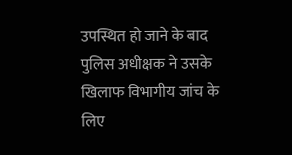उपस्थित हो जाने के बाद पुलिस अधीक्षक ने उसके खिलाफ विभागीय जांच के लिए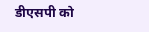डीएसपी को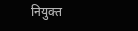नियुक्त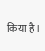किया है।